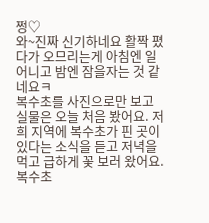쩡♡
와~진짜 신기하네요 활짝 폈다가 오므리는게 아침엔 일어니고 밤엔 잠을자는 것 같네요ㅋ
복수초를 사진으로만 보고 실물은 오늘 처음 봤어요. 저희 지역에 복수초가 핀 곳이 있다는 소식을 듣고 저녁을 먹고 급하게 꽃 보러 왔어요. 복수초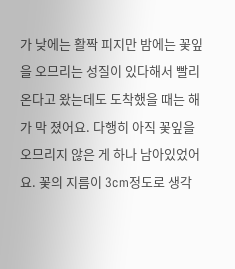가 낮에는 활짝 피지만 밤에는 꽃잎을 오므리는 성질이 있다해서 빨리 온다고 왔는데도 도착했을 때는 해가 막 졌어요. 다행히 아직 꽃잎을 오므리지 않은 게 하나 남아있었어요. 꽃의 지름이 3cm정도로 생각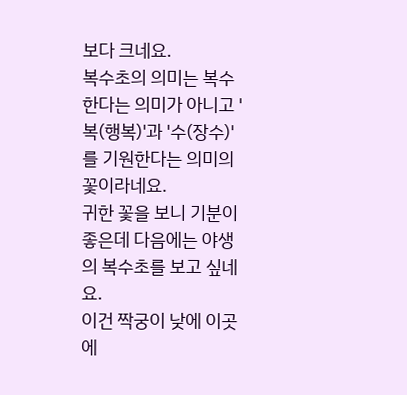보다 크네요.
복수초의 의미는 복수한다는 의미가 아니고 '복(행복)'과 '수(장수)'를 기원한다는 의미의 꽃이라네요.
귀한 꽃을 보니 기분이 좋은데 다음에는 야생의 복수초를 보고 싶네요.
이건 짝궁이 낮에 이곳에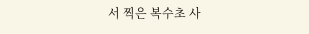서 찍은 복수초 사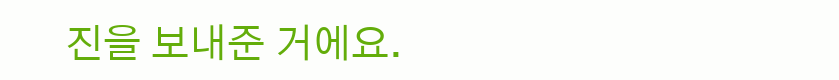진을 보내준 거에요.